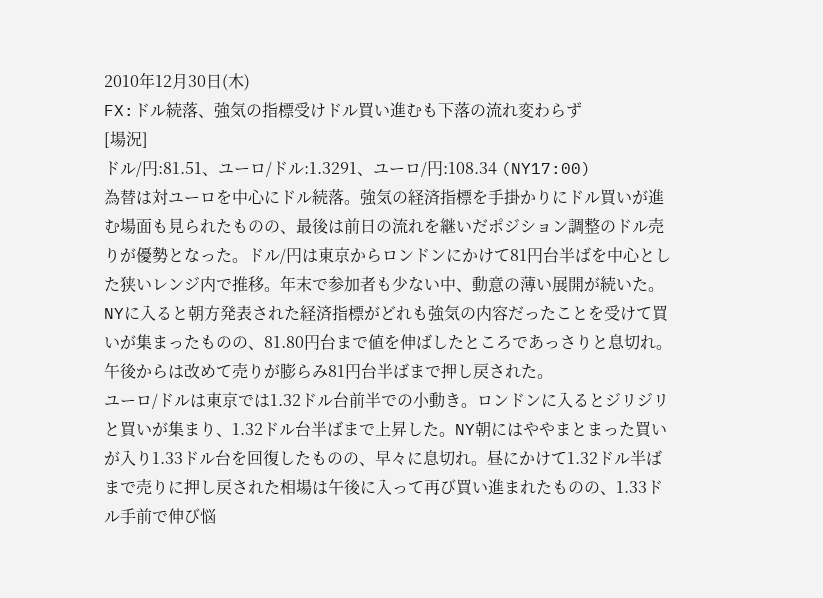2010年12月30日(木)
FX:ドル続落、強気の指標受けドル買い進むも下落の流れ変わらず
[場況]
ドル/円:81.51、ユーロ/ドル:1.3291、ユーロ/円:108.34 (NY17:00)
為替は対ユーロを中心にドル続落。強気の経済指標を手掛かりにドル買いが進む場面も見られたものの、最後は前日の流れを継いだポジション調整のドル売りが優勢となった。ドル/円は東京からロンドンにかけて81円台半ばを中心とした狭いレンジ内で推移。年末で参加者も少ない中、動意の薄い展開が続いた。NYに入ると朝方発表された経済指標がどれも強気の内容だったことを受けて買いが集まったものの、81.80円台まで値を伸ばしたところであっさりと息切れ。午後からは改めて売りが膨らみ81円台半ばまで押し戻された。
ユーロ/ドルは東京では1.32ドル台前半での小動き。ロンドンに入るとジリジリと買いが集まり、1.32ドル台半ばまで上昇した。NY朝にはややまとまった買いが入り1.33ドル台を回復したものの、早々に息切れ。昼にかけて1.32ドル半ばまで売りに押し戻された相場は午後に入って再び買い進まれたものの、1.33ドル手前で伸び悩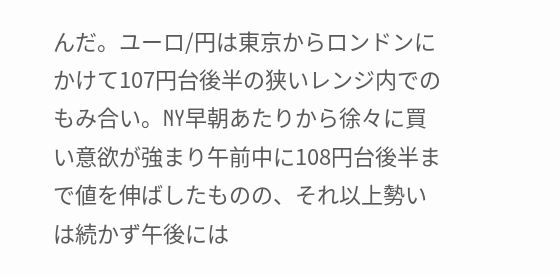んだ。ユーロ/円は東京からロンドンにかけて107円台後半の狭いレンジ内でのもみ合い。NY早朝あたりから徐々に買い意欲が強まり午前中に108円台後半まで値を伸ばしたものの、それ以上勢いは続かず午後には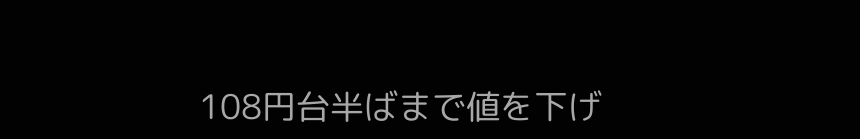108円台半ばまで値を下げ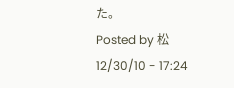た。
Posted by 松 12/30/10 - 17:24